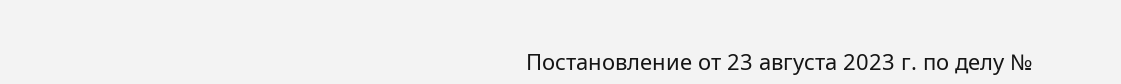Постановление от 23 августа 2023 г. по делу №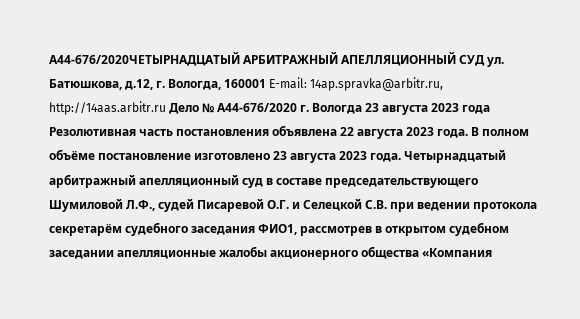А44-676/2020ЧЕТЫРНАДЦАТЫЙ АРБИТРАЖНЫЙ АПЕЛЛЯЦИОННЫЙ СУД ул. Батюшкова, д.12, г. Вологда, 160001 E-mail: 14ap.spravka@arbitr.ru, http://14aas.arbitr.ru Дело № А44-676/2020 г. Вологда 23 августа 2023 года Резолютивная часть постановления объявлена 22 августа 2023 года. В полном объёме постановление изготовлено 23 августа 2023 года. Четырнадцатый арбитражный апелляционный суд в составе председательствующего Шумиловой Л.Ф., судей Писаревой О.Г. и Селецкой С.В. при ведении протокола секретарём судебного заседания ФИО1, рассмотрев в открытом судебном заседании апелляционные жалобы акционерного общества «Компания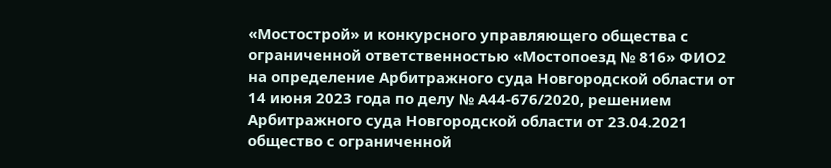«Мостострой» и конкурсного управляющего общества с ограниченной ответственностью «Мостопоезд № 816» ФИО2 на определение Арбитражного суда Новгородской области от 14 июня 2023 года по делу № А44-676/2020, решением Арбитражного суда Новгородской области от 23.04.2021 общество с ограниченной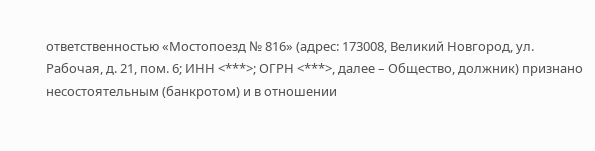ответственностью «Мостопоезд № 816» (адрес: 173008, Великий Новгород, ул. Рабочая, д. 21, пом. 6; ИНН <***>; ОГРН <***>, далее – Общество, должник) признано несостоятельным (банкротом) и в отношении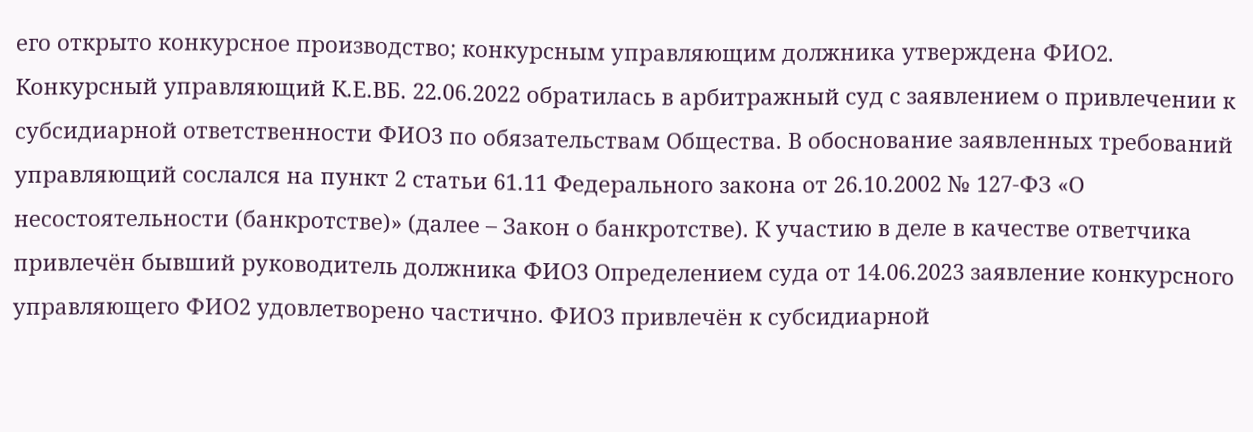его открыто конкурсное производство; конкурсным управляющим должника утверждена ФИО2. Конкурсный управляющий К.Е.ВБ. 22.06.2022 обратилась в арбитражный суд с заявлением о привлечении к субсидиарной ответственности ФИО3 по обязательствам Общества. В обоснование заявленных требований управляющий сослался на пункт 2 статьи 61.11 Федерального закона от 26.10.2002 № 127-ФЗ «О несостоятельности (банкротстве)» (далее – Закон о банкротстве). К участию в деле в качестве ответчика привлечён бывший руководитель должника ФИО3 Определением суда от 14.06.2023 заявление конкурсного управляющего ФИО2 удовлетворено частично. ФИО3 привлечён к субсидиарной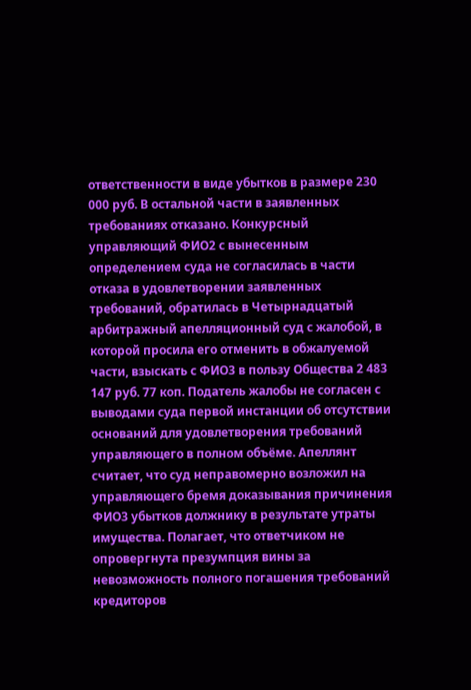ответственности в виде убытков в размере 230 000 руб. В остальной части в заявленных требованиях отказано. Конкурсный управляющий ФИО2 с вынесенным определением суда не согласилась в части отказа в удовлетворении заявленных требований, обратилась в Четырнадцатый арбитражный апелляционный суд с жалобой, в которой просила его отменить в обжалуемой части, взыскать с ФИО3 в пользу Общества 2 483 147 руб. 77 коп. Податель жалобы не согласен с выводами суда первой инстанции об отсутствии оснований для удовлетворения требований управляющего в полном объёме. Апеллянт считает, что суд неправомерно возложил на управляющего бремя доказывания причинения ФИО3 убытков должнику в результате утраты имущества. Полагает, что ответчиком не опровергнута презумпция вины за невозможность полного погашения требований кредиторов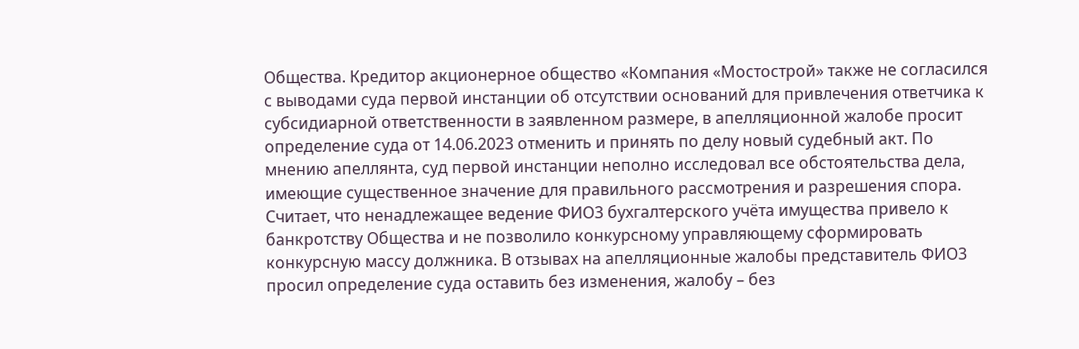Общества. Кредитор акционерное общество «Компания «Мостострой» также не согласился с выводами суда первой инстанции об отсутствии оснований для привлечения ответчика к субсидиарной ответственности в заявленном размере, в апелляционной жалобе просит определение суда от 14.06.2023 отменить и принять по делу новый судебный акт. По мнению апеллянта, суд первой инстанции неполно исследовал все обстоятельства дела, имеющие существенное значение для правильного рассмотрения и разрешения спора. Считает, что ненадлежащее ведение ФИО3 бухгалтерского учёта имущества привело к банкротству Общества и не позволило конкурсному управляющему сформировать конкурсную массу должника. В отзывах на апелляционные жалобы представитель ФИО3 просил определение суда оставить без изменения, жалобу – без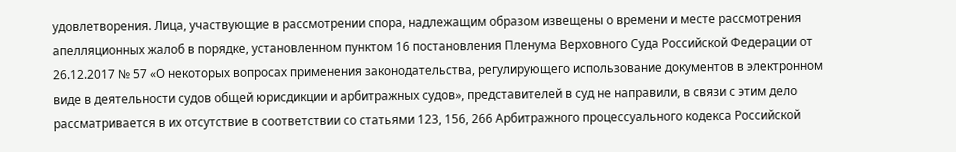удовлетворения. Лица, участвующие в рассмотрении спора, надлежащим образом извещены о времени и месте рассмотрения апелляционных жалоб в порядке, установленном пунктом 16 постановления Пленума Верховного Суда Российской Федерации от 26.12.2017 № 57 «О некоторых вопросах применения законодательства, регулирующего использование документов в электронном виде в деятельности судов общей юрисдикции и арбитражных судов», представителей в суд не направили, в связи с этим дело рассматривается в их отсутствие в соответствии со статьями 123, 156, 266 Арбитражного процессуального кодекса Российской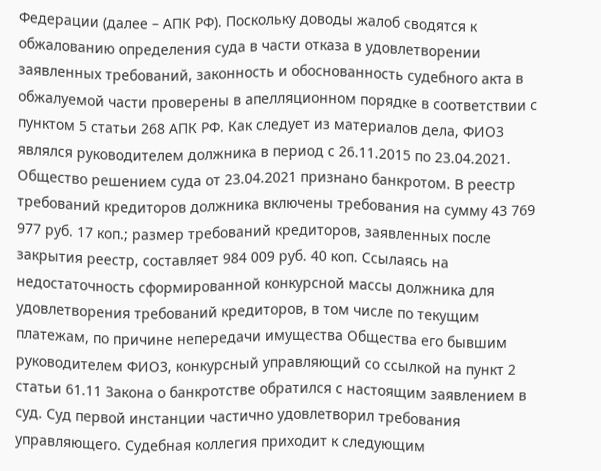Федерации (далее – АПК РФ). Поскольку доводы жалоб сводятся к обжалованию определения суда в части отказа в удовлетворении заявленных требований, законность и обоснованность судебного акта в обжалуемой части проверены в апелляционном порядке в соответствии с пунктом 5 статьи 268 АПК РФ. Как следует из материалов дела, ФИО3 являлся руководителем должника в период с 26.11.2015 по 23.04.2021. Общество решением суда от 23.04.2021 признано банкротом. В реестр требований кредиторов должника включены требования на сумму 43 769 977 руб. 17 коп.; размер требований кредиторов, заявленных после закрытия реестр, составляет 984 009 руб. 40 коп. Ссылаясь на недостаточность сформированной конкурсной массы должника для удовлетворения требований кредиторов, в том числе по текущим платежам, по причине непередачи имущества Общества его бывшим руководителем ФИО3, конкурсный управляющий со ссылкой на пункт 2 статьи 61.11 Закона о банкротстве обратился с настоящим заявлением в суд. Суд первой инстанции частично удовлетворил требования управляющего. Судебная коллегия приходит к следующим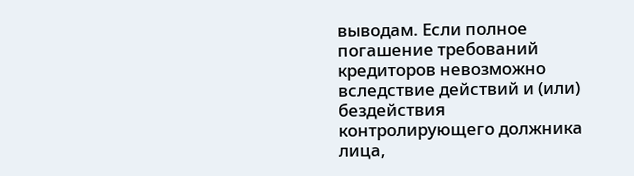выводам. Если полное погашение требований кредиторов невозможно вследствие действий и (или) бездействия контролирующего должника лица,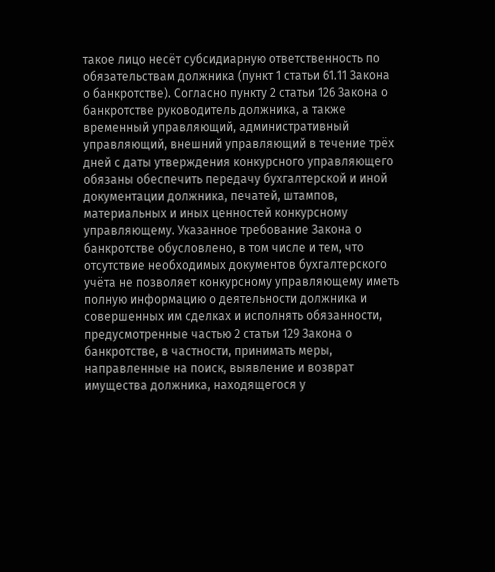такое лицо несёт субсидиарную ответственность по обязательствам должника (пункт 1 статьи 61.11 Закона о банкротстве). Согласно пункту 2 статьи 126 Закона о банкротстве руководитель должника, а также временный управляющий, административный управляющий, внешний управляющий в течение трёх дней с даты утверждения конкурсного управляющего обязаны обеспечить передачу бухгалтерской и иной документации должника, печатей, штампов, материальных и иных ценностей конкурсному управляющему. Указанное требование Закона о банкротстве обусловлено, в том числе и тем, что отсутствие необходимых документов бухгалтерского учёта не позволяет конкурсному управляющему иметь полную информацию о деятельности должника и совершенных им сделках и исполнять обязанности, предусмотренные частью 2 статьи 129 Закона о банкротстве, в частности, принимать меры, направленные на поиск, выявление и возврат имущества должника, находящегося у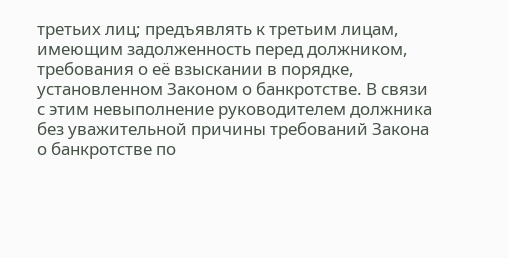третьих лиц; предъявлять к третьим лицам, имеющим задолженность перед должником, требования о её взыскании в порядке, установленном Законом о банкротстве. В связи с этим невыполнение руководителем должника без уважительной причины требований Закона о банкротстве по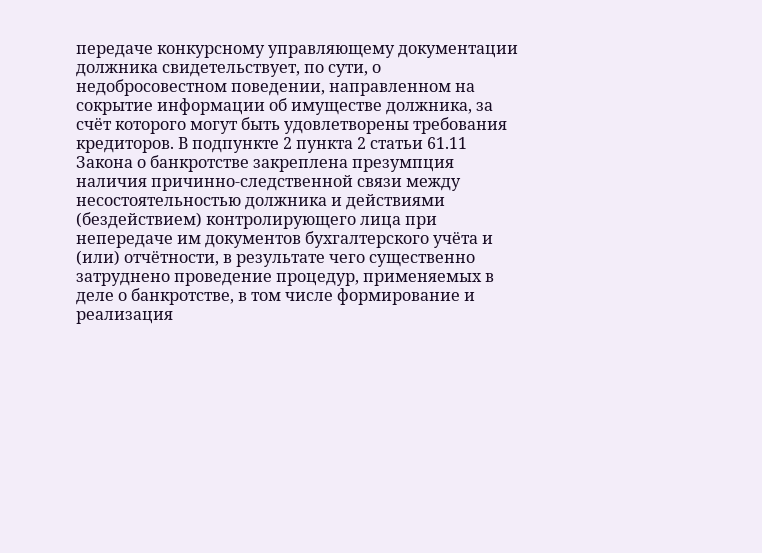передаче конкурсному управляющему документации должника свидетельствует, по сути, о недобросовестном поведении, направленном на сокрытие информации об имуществе должника, за счёт которого могут быть удовлетворены требования кредиторов. В подпункте 2 пункта 2 статьи 61.11 Закона о банкротстве закреплена презумпция наличия причинно-следственной связи между несостоятельностью должника и действиями (бездействием) контролирующего лица при непередаче им документов бухгалтерского учёта и (или) отчётности, в результате чего существенно затруднено проведение процедур, применяемых в деле о банкротстве, в том числе формирование и реализация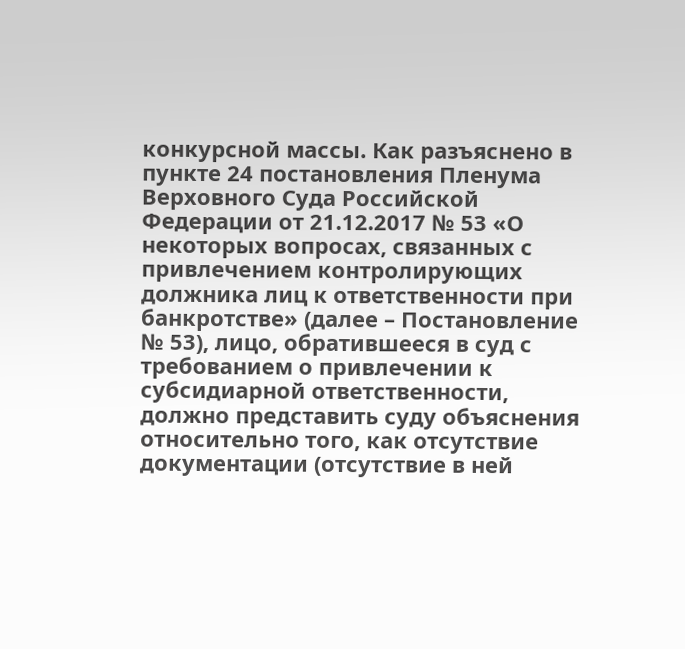конкурсной массы. Как разъяснено в пункте 24 постановления Пленума Верховного Суда Российской Федерации от 21.12.2017 № 53 «О некоторых вопросах, связанных с привлечением контролирующих должника лиц к ответственности при банкротстве» (далее – Постановление № 53), лицо, обратившееся в суд с требованием о привлечении к субсидиарной ответственности, должно представить суду объяснения относительно того, как отсутствие документации (отсутствие в ней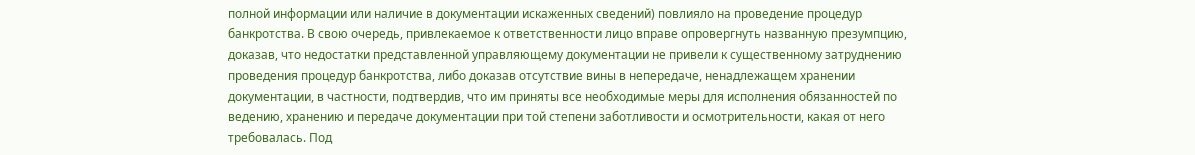полной информации или наличие в документации искаженных сведений) повлияло на проведение процедур банкротства. В свою очередь, привлекаемое к ответственности лицо вправе опровергнуть названную презумпцию, доказав, что недостатки представленной управляющему документации не привели к существенному затруднению проведения процедур банкротства, либо доказав отсутствие вины в непередаче, ненадлежащем хранении документации, в частности, подтвердив, что им приняты все необходимые меры для исполнения обязанностей по ведению, хранению и передаче документации при той степени заботливости и осмотрительности, какая от него требовалась. Под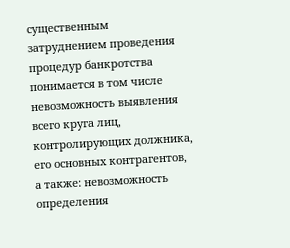существенным затруднением проведения процедур банкротства понимается в том числе невозможность выявления всего круга лиц, контролирующих должника, его основных контрагентов, а также: невозможность определения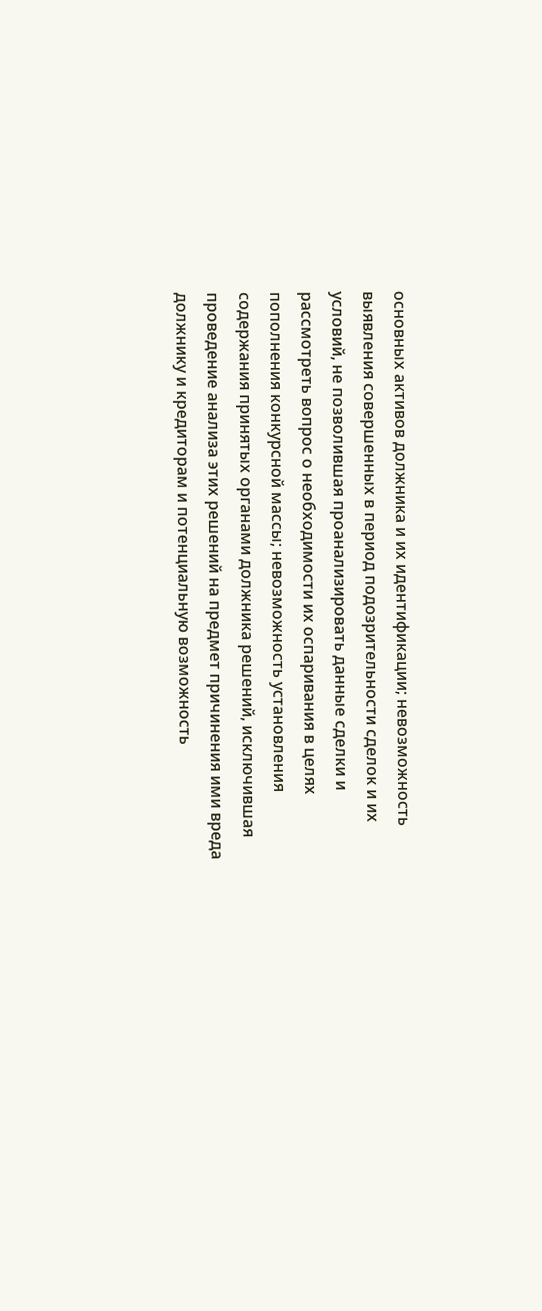основных активов должника и их идентификации; невозможность выявления совершенных в период подозрительности сделок и их условий, не позволившая проанализировать данные сделки и рассмотреть вопрос о необходимости их оспаривания в целях пополнения конкурсной массы; невозможность установления содержания принятых органами должника решений, исключившая проведение анализа этих решений на предмет причинения ими вреда должнику и кредиторам и потенциальную возможность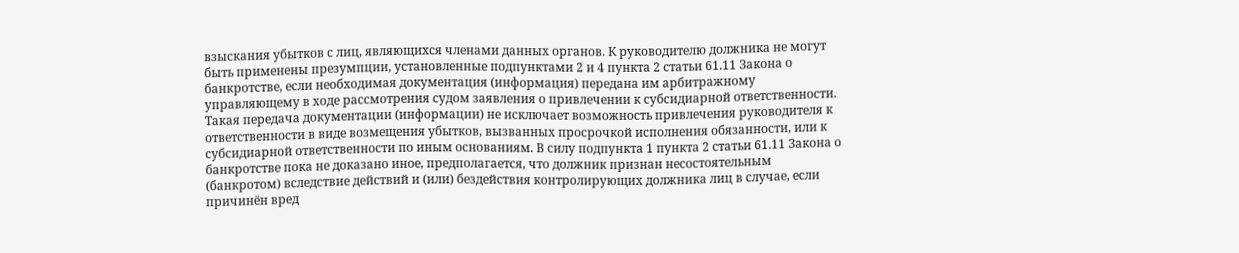взыскания убытков с лиц, являющихся членами данных органов. К руководителю должника не могут быть применены презумпции, установленные подпунктами 2 и 4 пункта 2 статьи 61.11 Закона о банкротстве, если необходимая документация (информация) передана им арбитражному управляющему в ходе рассмотрения судом заявления о привлечении к субсидиарной ответственности. Такая передача документации (информации) не исключает возможность привлечения руководителя к ответственности в виде возмещения убытков, вызванных просрочкой исполнения обязанности, или к субсидиарной ответственности по иным основаниям. В силу подпункта 1 пункта 2 статьи 61.11 Закона о банкротстве пока не доказано иное, предполагается, что должник признан несостоятельным (банкротом) вследствие действий и (или) бездействия контролирующих должника лиц в случае, если причинён вред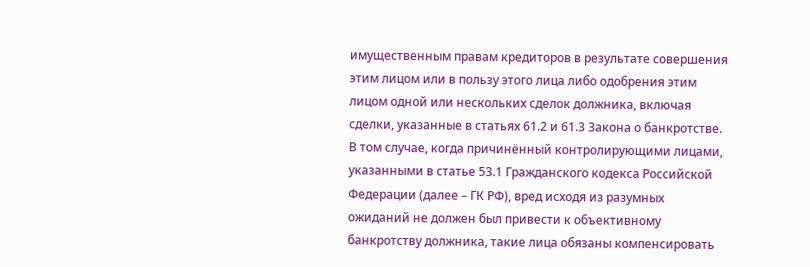имущественным правам кредиторов в результате совершения этим лицом или в пользу этого лица либо одобрения этим лицом одной или нескольких сделок должника, включая сделки, указанные в статьях 61.2 и 61.3 Закона о банкротстве. В том случае, когда причинённый контролирующими лицами, указанными в статье 53.1 Гражданского кодекса Российской Федерации (далее – ГК РФ), вред исходя из разумных ожиданий не должен был привести к объективному банкротству должника, такие лица обязаны компенсировать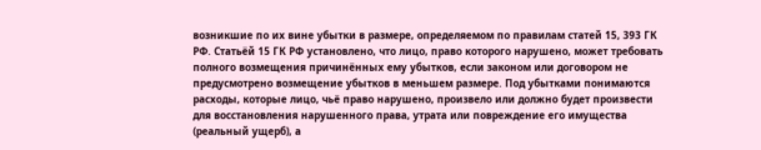возникшие по их вине убытки в размере, определяемом по правилам статей 15, 393 ГК РФ. Статьёй 15 ГК РФ установлено, что лицо, право которого нарушено, может требовать полного возмещения причинённых ему убытков, если законом или договором не предусмотрено возмещение убытков в меньшем размере. Под убытками понимаются расходы, которые лицо, чьё право нарушено, произвело или должно будет произвести для восстановления нарушенного права, утрата или повреждение его имущества (реальный ущерб), а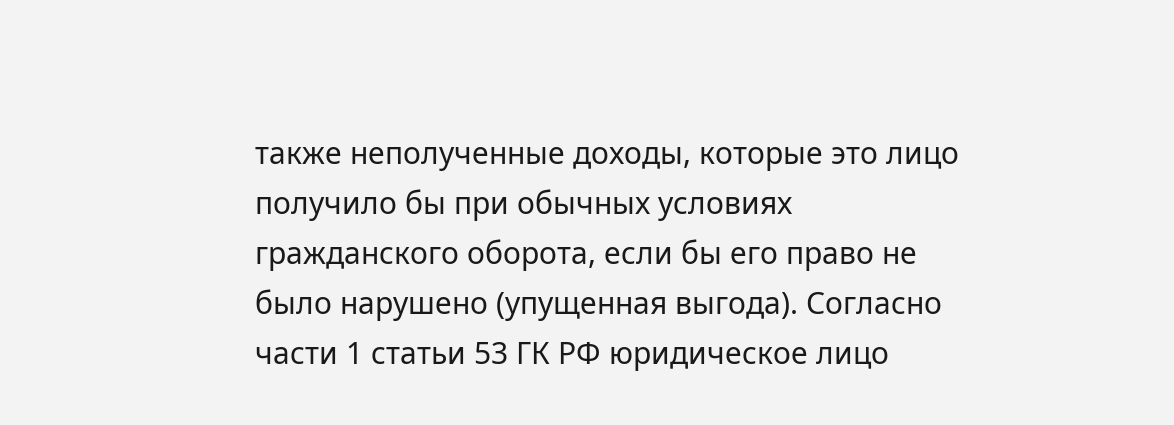также неполученные доходы, которые это лицо получило бы при обычных условиях гражданского оборота, если бы его право не было нарушено (упущенная выгода). Согласно части 1 статьи 53 ГК РФ юридическое лицо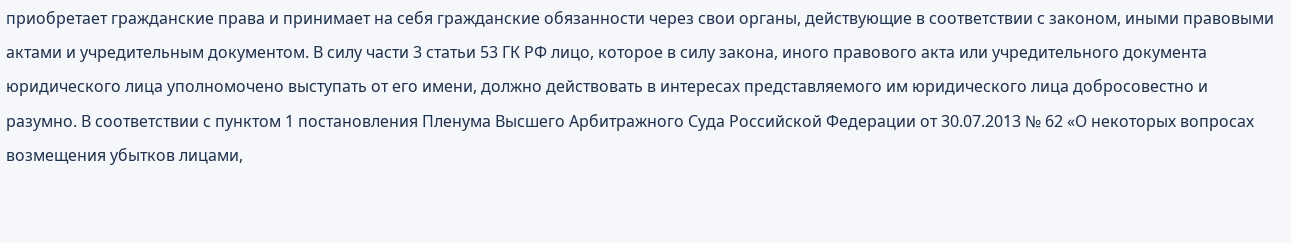приобретает гражданские права и принимает на себя гражданские обязанности через свои органы, действующие в соответствии с законом, иными правовыми актами и учредительным документом. В силу части 3 статьи 53 ГК РФ лицо, которое в силу закона, иного правового акта или учредительного документа юридического лица уполномочено выступать от его имени, должно действовать в интересах представляемого им юридического лица добросовестно и разумно. В соответствии с пунктом 1 постановления Пленума Высшего Арбитражного Суда Российской Федерации от 30.07.2013 № 62 «О некоторых вопросах возмещения убытков лицами,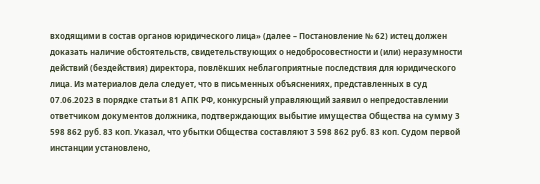входящими в состав органов юридического лица» (далее – Постановление № 62) истец должен доказать наличие обстоятельств, свидетельствующих о недобросовестности и (или) неразумности действий (бездействия) директора, повлёкших неблагоприятные последствия для юридического лица. Из материалов дела следует, что в письменных объяснениях, представленных в суд 07.06.2023 в порядке статьи 81 АПК РФ, конкурсный управляющий заявил о непредоставлении ответчиком документов должника, подтверждающих выбытие имущества Общества на сумму 3 598 862 руб. 83 коп. Указал, что убытки Общества составляют 3 598 862 руб. 83 коп. Судом первой инстанции установлено,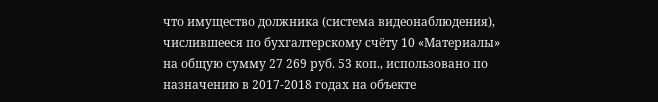что имущество должника (система видеонаблюдения), числившееся по бухгалтерскому счёту 10 «Материалы» на общую сумму 27 269 руб. 53 коп., использовано по назначению в 2017-2018 годах на объекте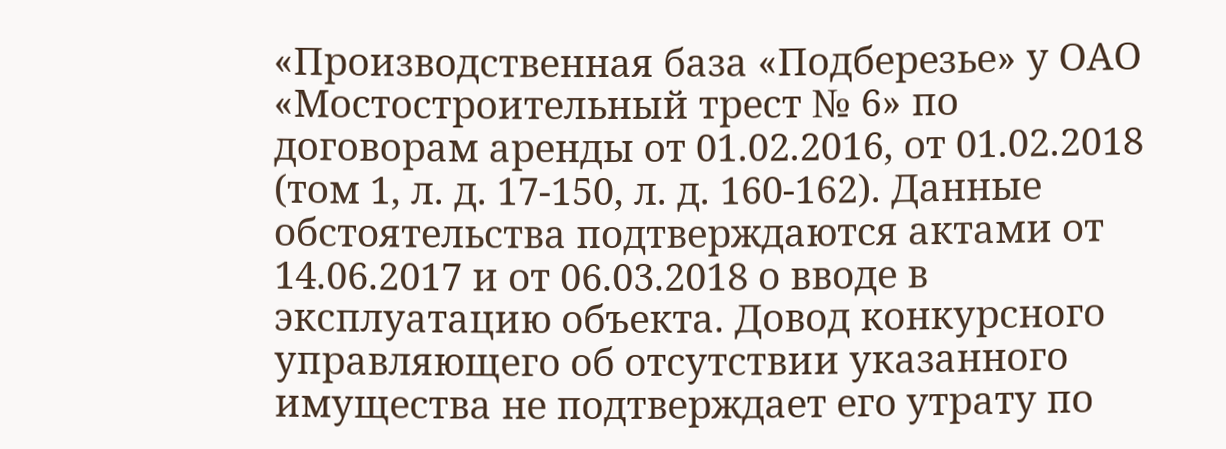«Производственная база «Подберезье» у ОАО «Мостостроительный трест № 6» по договорам аренды от 01.02.2016, от 01.02.2018 (том 1, л. д. 17-150, л. д. 160-162). Данные обстоятельства подтверждаются актами от 14.06.2017 и от 06.03.2018 о вводе в эксплуатацию объекта. Довод конкурсного управляющего об отсутствии указанного имущества не подтверждает его утрату по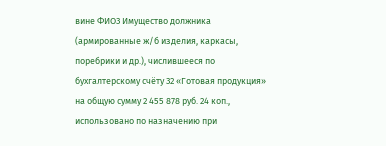вине ФИО3 Имущество должника (армированные ж/б изделия, каркасы, поребрики и др.), числившееся по бухгалтерскому счёту 32 «Готовая продукция» на общую сумму 2 455 878 руб. 24 коп., использовано по назначению при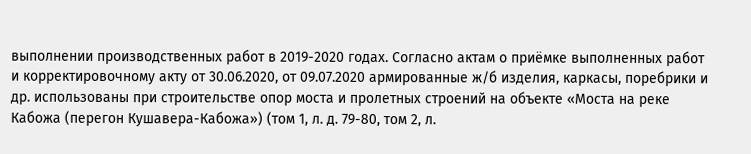выполнении производственных работ в 2019-2020 годах. Согласно актам о приёмке выполненных работ и корректировочному акту от 30.06.2020, от 09.07.2020 армированные ж/б изделия, каркасы, поребрики и др. использованы при строительстве опор моста и пролетных строений на объекте «Моста на реке Кабожа (перегон Кушавера-Кабожа») (том 1, л. д. 79-80, том 2, л.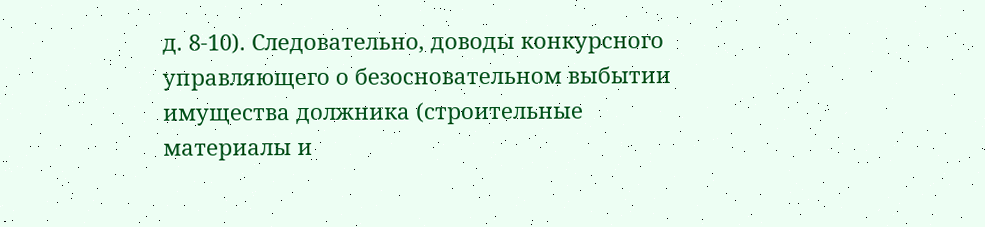д. 8-10). Следовательно, доводы конкурсного управляющего о безосновательном выбытии имущества должника (строительные материалы и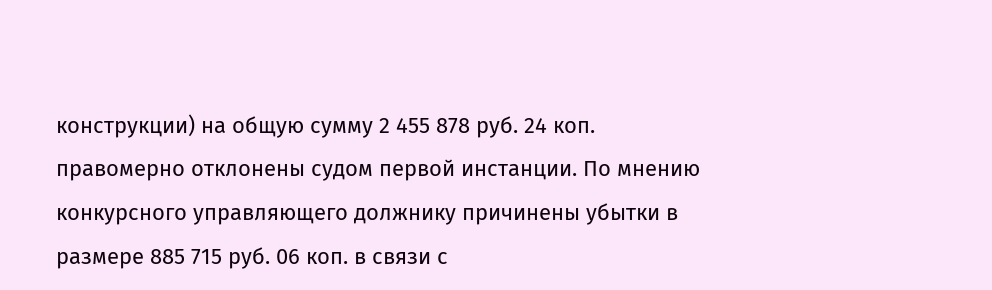конструкции) на общую сумму 2 455 878 руб. 24 коп. правомерно отклонены судом первой инстанции. По мнению конкурсного управляющего должнику причинены убытки в размере 885 715 руб. 06 коп. в связи с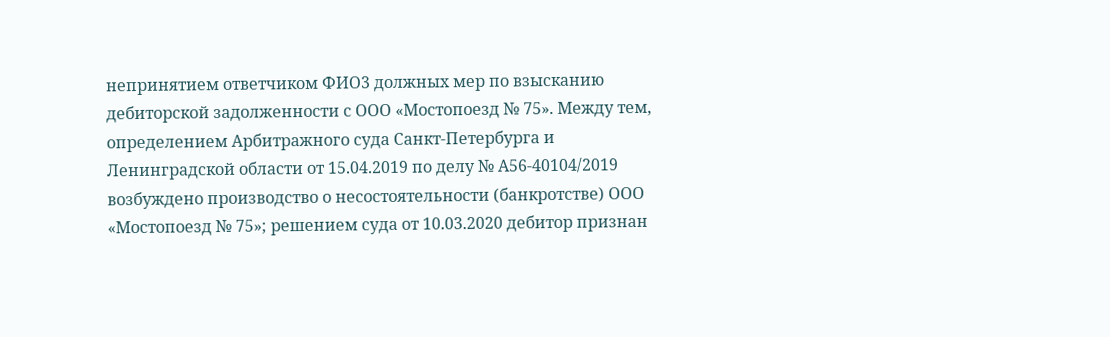непринятием ответчиком ФИО3 должных мер по взысканию дебиторской задолженности с ООО «Мостопоезд № 75». Между тем, определением Арбитражного суда Санкт-Петербурга и Ленинградской области от 15.04.2019 по делу № А56-40104/2019 возбуждено производство о несостоятельности (банкротстве) ООО «Мостопоезд № 75»; решением суда от 10.03.2020 дебитор признан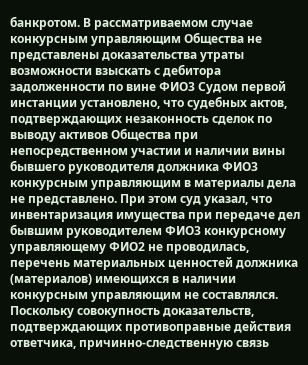банкротом. В рассматриваемом случае конкурсным управляющим Общества не представлены доказательства утраты возможности взыскать с дебитора задолженности по вине ФИО3 Судом первой инстанции установлено, что судебных актов, подтверждающих незаконность сделок по выводу активов Общества при непосредственном участии и наличии вины бывшего руководителя должника ФИО3 конкурсным управляющим в материалы дела не представлено. При этом суд указал, что инвентаризация имущества при передаче дел бывшим руководителем ФИО3 конкурсному управляющему ФИО2 не проводилась, перечень материальных ценностей должника (материалов) имеющихся в наличии конкурсным управляющим не составлялся. Поскольку совокупность доказательств, подтверждающих противоправные действия ответчика, причинно-следственную связь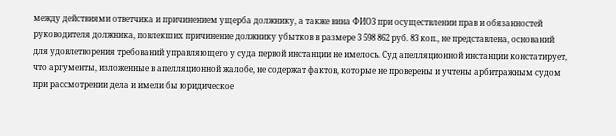между действиями ответчика и причинением ущерба должнику, а также вина ФИО3 при осуществлении прав и обязанностей руководителя должника, повлекших причинение должнику убытков в размере 3 598 862 руб. 83 коп., не представлена, оснований для удовлетворения требований управляющего у суда первой инстанции не имелось. Суд апелляционной инстанции констатирует, что аргументы, изложенные в апелляционной жалобе, не содержат фактов, которые не проверены и учтены арбитражным судом при рассмотрении дела и имели бы юридическое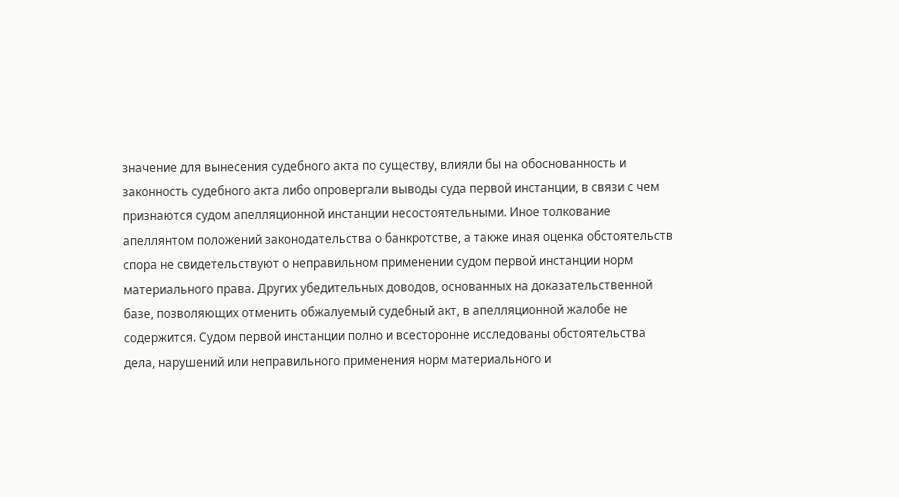значение для вынесения судебного акта по существу, влияли бы на обоснованность и законность судебного акта либо опровергали выводы суда первой инстанции, в связи с чем признаются судом апелляционной инстанции несостоятельными. Иное толкование апеллянтом положений законодательства о банкротстве, а также иная оценка обстоятельств спора не свидетельствуют о неправильном применении судом первой инстанции норм материального права. Других убедительных доводов, основанных на доказательственной базе, позволяющих отменить обжалуемый судебный акт, в апелляционной жалобе не содержится. Судом первой инстанции полно и всесторонне исследованы обстоятельства дела, нарушений или неправильного применения норм материального и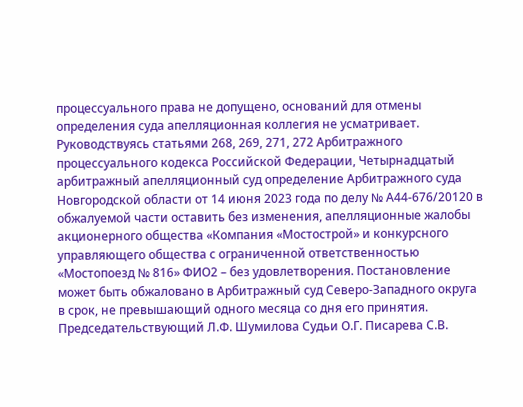процессуального права не допущено, оснований для отмены определения суда апелляционная коллегия не усматривает. Руководствуясь статьями 268, 269, 271, 272 Арбитражного процессуального кодекса Российской Федерации, Четырнадцатый арбитражный апелляционный суд определение Арбитражного суда Новгородской области от 14 июня 2023 года по делу № А44-676/20120 в обжалуемой части оставить без изменения, апелляционные жалобы акционерного общества «Компания «Мостострой» и конкурсного управляющего общества с ограниченной ответственностью «Мостопоезд № 816» ФИО2 – без удовлетворения. Постановление может быть обжаловано в Арбитражный суд Северо-Западного округа в срок, не превышающий одного месяца со дня его принятия. Председательствующий Л.Ф. Шумилова Судьи О.Г. Писарева С.В.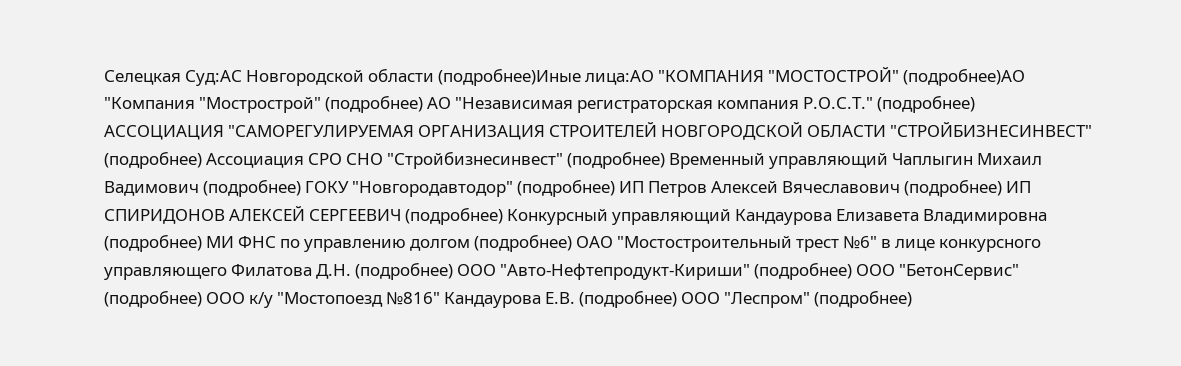Селецкая Суд:АС Новгородской области (подробнее)Иные лица:АО "КОМПАНИЯ "МОСТОСТРОЙ" (подробнее)АО "Компания "Мострострой" (подробнее) АО "Независимая регистраторская компания Р.О.С.Т." (подробнее) АССОЦИАЦИЯ "САМОРЕГУЛИРУЕМАЯ ОРГАНИЗАЦИЯ СТРОИТЕЛЕЙ НОВГОРОДСКОЙ ОБЛАСТИ "СТРОЙБИЗНЕСИНВЕСТ" (подробнее) Ассоциация СРО СНО "Стройбизнесинвест" (подробнее) Временный управляющий Чаплыгин Михаил Вадимович (подробнее) ГОКУ "Новгородавтодор" (подробнее) ИП Петров Алексей Вячеславович (подробнее) ИП СПИРИДОНОВ АЛЕКСЕЙ СЕРГЕЕВИЧ (подробнее) Конкурсный управляющий Кандаурова Елизавета Владимировна (подробнее) МИ ФНС по управлению долгом (подробнее) ОАО "Мостостроительный трест №6" в лице конкурсного управляющего Филатова Д.Н. (подробнее) ООО "Авто-Нефтепродукт-Кириши" (подробнее) ООО "БетонСервис" (подробнее) ООО к/у "Мостопоезд №816" Кандаурова Е.В. (подробнее) ООО "Леспром" (подробнее)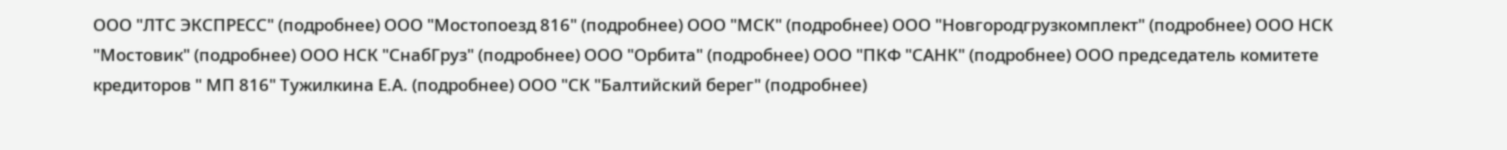ООО "ЛТС ЭКСПРЕСС" (подробнее) ООО "Мостопоезд 816" (подробнее) ООО "МСК" (подробнее) ООО "Новгородгрузкомплект" (подробнее) ООО НСК "Мостовик" (подробнее) ООО НСК "СнабГруз" (подробнее) ООО "Орбита" (подробнее) ООО "ПКФ "САНК" (подробнее) ООО председатель комитете кредиторов " МП 816" Тужилкина Е.А. (подробнее) ООО "СК "Балтийский берег" (подробнее)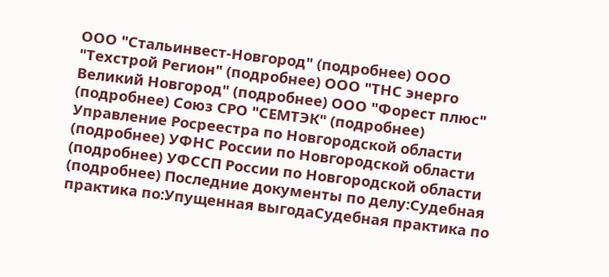ООО "Стальинвест-Новгород" (подробнее) ООО "Техстрой Регион" (подробнее) ООО "ТНС энерго Великий Новгород" (подробнее) ООО "Форест плюс" (подробнее) Союз СРО "СЕМТЭК" (подробнее) Управление Росреестра по Новгородской области (подробнее) УФНС России по Новгородской области (подробнее) УФССП России по Новгородской области (подробнее) Последние документы по делу:Судебная практика по:Упущенная выгодаСудебная практика по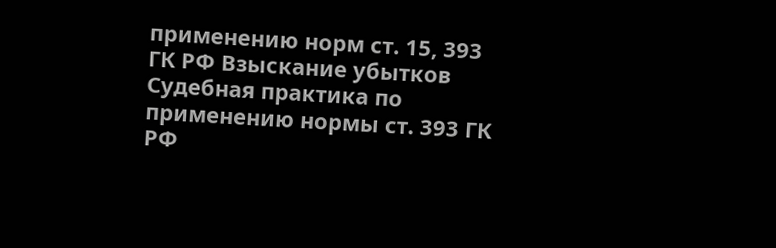применению норм ст. 15, 393 ГК РФ Взыскание убытков Судебная практика по применению нормы ст. 393 ГК РФ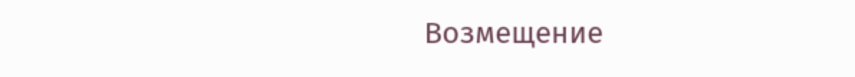Возмещение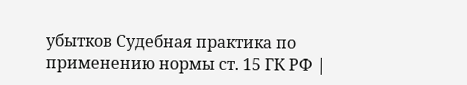убытков Судебная практика по применению нормы ст. 15 ГК РФ |